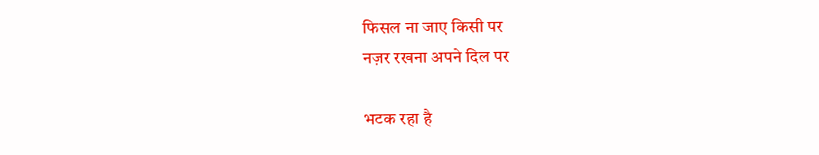फिसल ना जाए किसी पर
नज़र रखना अपने दिल पर

भटक रहा है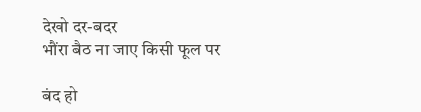देखो दर-बदर
भौंरा बैठ ना जाए किसी फूल पर

बंद हो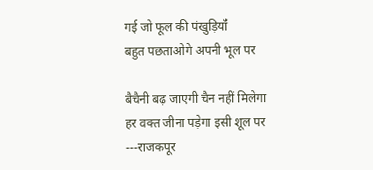गई जो फूल की पंखुड़ियॉ॑
बहुत पछताओगे अपनी भूल पर

बैचैनी बढ़ जाएगी चैन नहीं मिलेगा
हर वक्त जीना पड़ेगा इसी शूल पर
---राजकपूर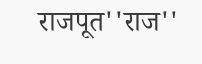राजपूत''राज''